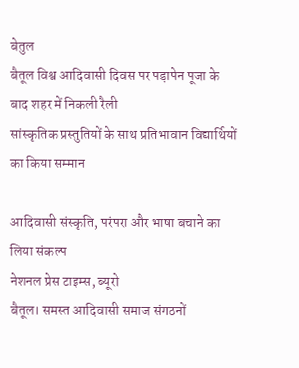बेतुल
बैतूल विश्व आदिवासी दिवस पर पड़ापेन पूजा के बाद शहर में निकली रैली
सांस्कृतिक प्रस्तुतियों के साथ प्रतिभावान विद्यार्थियों का किया सम्मान

आदिवासी संस्कृति, परंपरा और भाषा बचाने का लिया संकल्प
नेशनल प्रेस टाइम्स, ब्यूरो
बैतूल। समस्त आदिवासी समाज संगठनों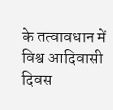के तत्वावधान में विश्व आदिवासी दिवस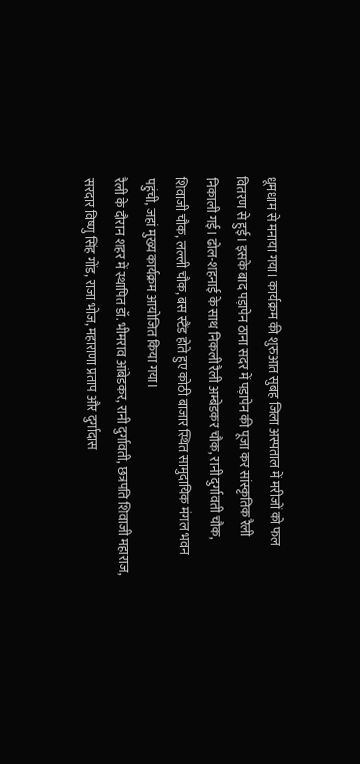धूमधाम से मनाया गया। कार्यक्रम की शुरुआत सुबह जिला अस्पताल में मरीजों को फल वितरण से हुई। इसके बाद पड़ापेन ठाना सदर में पड़ापेन की पूजा कर सांस्कृतिक रैली निकाली गई। ढोल-शहनाई के साथ निकली रैली अम्बेडकर चौक, रानी दुर्गावती चौक, शिवाजी चौक, लल्ली चौक, बस स्टैंड होते हुए कोठी बाजार स्थित सामुदायिक मंगल भवन पहुंची, जहां मुख्य कार्यक्रम आयोजित किया गया।
रैली के दौरान शहर में स्थापित डॉ. भीमराव आंबेडकर, रानी दुर्गावती, छत्रपति शिवाजी महाराज, सरदार विष्णु सिंह गोंड, राजा भोज, महाराणा प्रताप और दुर्गादास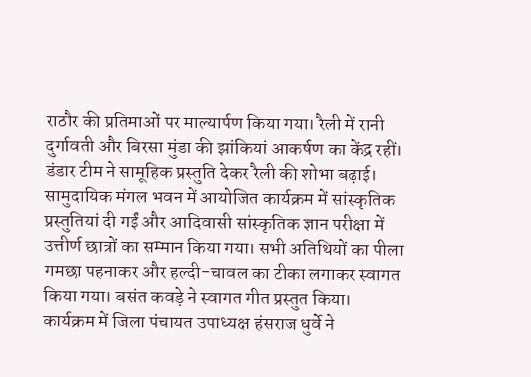राठौर की प्रतिमाओं पर माल्यार्पण किया गया। रैली में रानी दुर्गावती और बिरसा मुंडा की झांकियां आकर्षण का केंद्र रहीं। डंडार टीम ने सामूहिक प्रस्तुति देकर रैली की शोभा बढ़ाई।
सामुदायिक मंगल भवन में आयोजित कार्यक्रम में सांस्कृतिक प्रस्तुतियां दी गईं और आदिवासी सांस्कृतिक ज्ञान परीक्षा में उत्तीर्ण छात्रों का सम्मान किया गया। सभी अतिथियों का पीला गमछा पहनाकर और हल्दी-चावल का टीका लगाकर स्वागत किया गया। बसंत कवड़े ने स्वागत गीत प्रस्तुत किया।
कार्यक्रम में जिला पंचायत उपाध्यक्ष हंसराज धुर्वे ने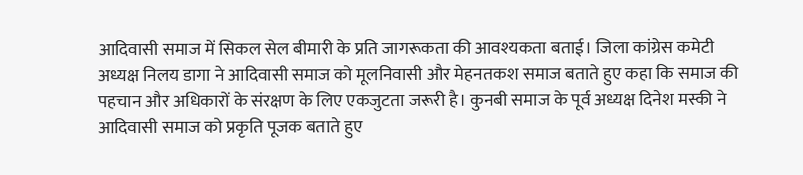आदिवासी समाज में सिकल सेल बीमारी के प्रति जागरूकता की आवश्यकता बताई। जिला कांग्रेस कमेटी अध्यक्ष निलय डागा ने आदिवासी समाज को मूलनिवासी और मेहनतकश समाज बताते हुए कहा कि समाज की पहचान और अधिकारों के संरक्षण के लिए एकजुटता जरूरी है। कुनबी समाज के पूर्व अध्यक्ष दिनेश मस्की ने आदिवासी समाज को प्रकृति पूजक बताते हुए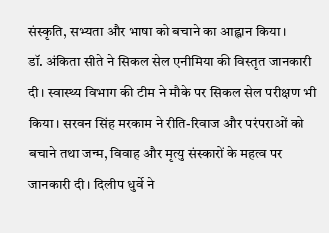संस्कृति, सभ्यता और भाषा को बचाने का आह्वान किया।
डॉ. अंकिता सीते ने सिकल सेल एनीमिया की विस्तृत जानकारी दी। स्वास्थ्य विभाग की टीम ने मौके पर सिकल सेल परीक्षण भी किया। सरवन सिंह मरकाम ने रीति-रिवाज और परंपराओं को बचाने तथा जन्म, विवाह और मृत्यु संस्कारों के महत्व पर जानकारी दी। दिलीप धुर्वे ने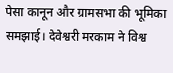पेसा कानून और ग्रामसभा की भूमिका समझाई। देवेश्वरी मरकाम ने विश्व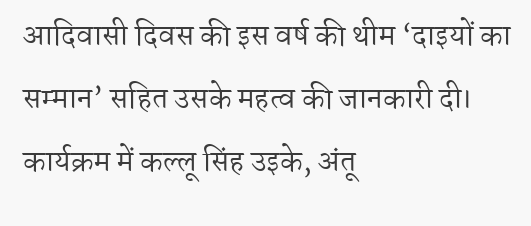आदिवासी दिवस की इस वर्ष की थीम ‘दाइयों का सम्मान’ सहित उसके महत्व की जानकारी दी।
कार्यक्रम में कल्लू सिंह उइके, अंतू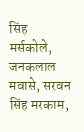सिंह मर्सकोले, जनकलाल मवासे, सरवन सिंह मरकाम,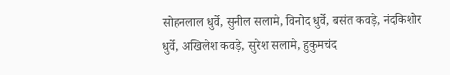सोहनलाल धुर्वे, सुनील सलामे, विनोद धुर्वे, बसंत कवड़े, नंदकिशोर धुर्वे, अखिलेश कवड़े, सुरेश सलामे, हुकुमचंद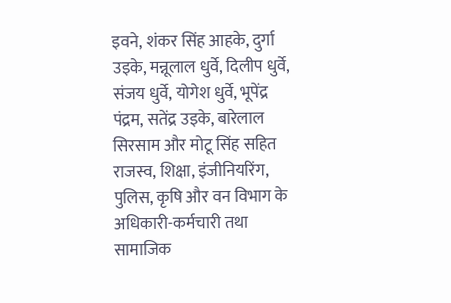इवने, शंकर सिंह आहके, दुर्गा उइके, मन्नूलाल धुर्वे, दिलीप धुर्वे, संजय धुर्वे, योगेश धुर्वे, भूपेंद्र पंद्रम, सतेंद्र उइके, बारेलाल सिरसाम और मोटू सिंह सहित राजस्व, शिक्षा, इंजीनियरिंग, पुलिस, कृषि और वन विभाग के अधिकारी-कर्मचारी तथा सामाजिक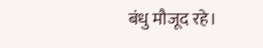बंधु मौजूद रहे।